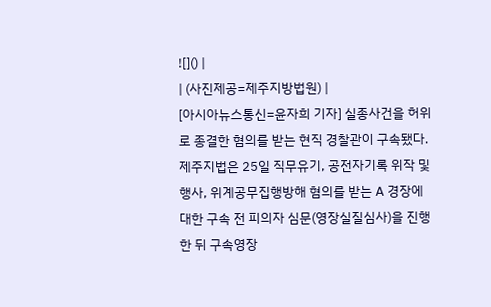![]() |
| (사진제공=제주지방법원) |
[아시아뉴스통신=윤자희 기자] 실종사건을 허위로 종결한 혐의를 받는 현직 경찰관이 구속됐다.
제주지법은 25일 직무유기, 공전자기록 위작 및 행사, 위계공무집행방해 혐의를 받는 A 경장에 대한 구속 전 피의자 심문(영장실질심사)을 진행한 뒤 구속영장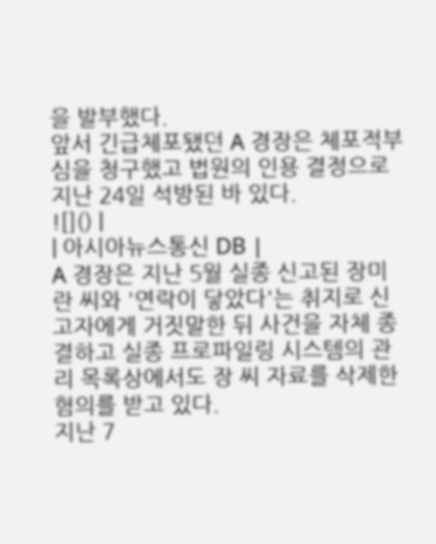을 발부했다.
앞서 긴급체포됐던 A 경장은 체포적부심을 청구했고 법원의 인용 결정으로 지난 24일 석방된 바 있다.
![]() |
| 아시아뉴스통신 DB |
A 경장은 지난 5월 실종 신고된 장미란 씨와 '연락이 닿았다'는 취지로 신고자에게 거짓말한 뒤 사건을 자체 종결하고 실종 프로파일링 시스템의 관리 목록상에서도 장 씨 자료를 삭제한 혐의를 받고 있다.
지난 7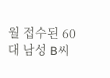월 접수된 60대 남성 B씨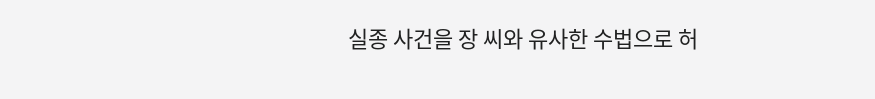실종 사건을 장 씨와 유사한 수법으로 허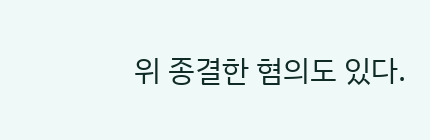위 종결한 혐의도 있다.